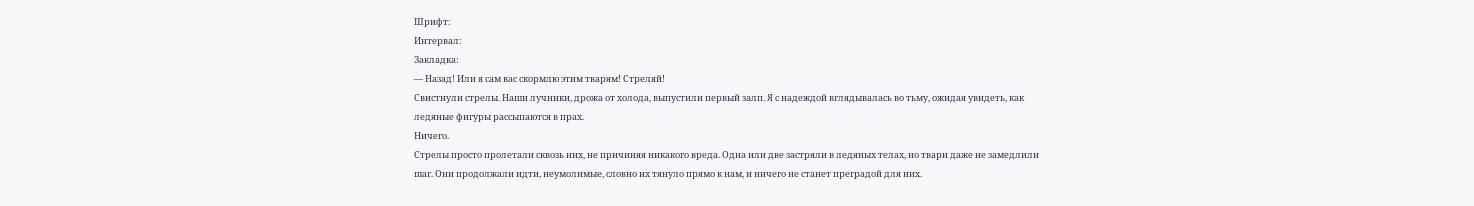Шрифт:
Интервал:
Закладка:
— Назад! Или я сам вас скормлю этим тварям! Стреляй!
Свистнули стрелы. Наши лучники, дрожа от холода, выпустили первый залп. Я с надеждой вглядывалась во тьму, ожидая увидеть, как ледяные фигуры рассыпаются в прах.
Ничего.
Стрелы просто пролетали сквозь них, не причиняя никакого вреда. Одна или две застряли в ледяных телах, но твари даже не замедлили шаг. Они продолжали идти, неумолимые, словно их тянуло прямо к нам, и ничего не станет преградой для них.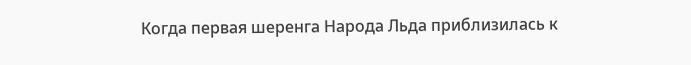Когда первая шеренга Народа Льда приблизилась к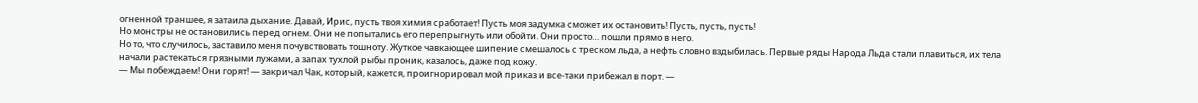огненной траншее, я затаила дыхание. Давай, Ирис, пусть твоя химия сработает! Пусть моя задумка сможет их остановить! Пусть, пусть, пусть!
Но монстры не остановились перед огнем. Они не попытались его перепрыгнуть или обойти. Они просто… пошли прямо в него.
Но то, что случилось, заставило меня почувствовать тошноту. Жуткое чавкающее шипение смешалось с треском льда, а нефть словно вздыбилась. Первые ряды Народа Льда стали плавиться, их тела начали растекаться грязными лужами, а запах тухлой рыбы проник, казалось, даже под кожу.
— Мы побеждаем! Они горят! — закричал Чак, который, кажется, проигнорировал мой приказ и все-таки прибежал в порт. —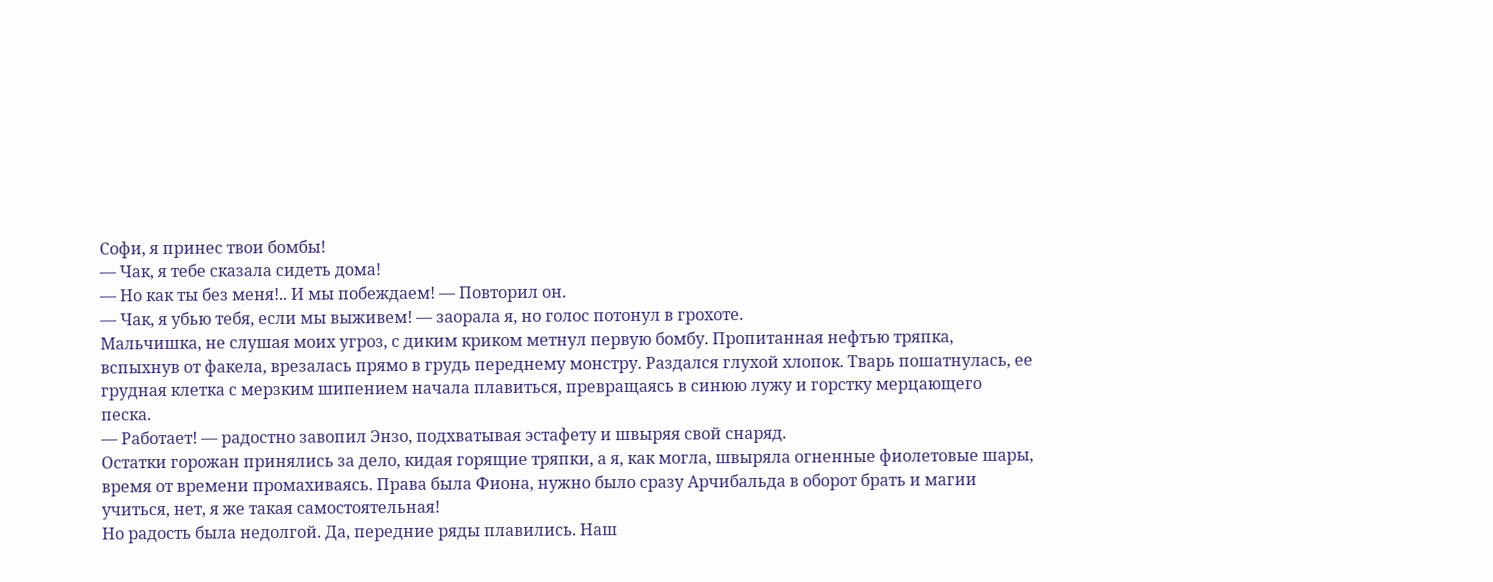Софи, я принес твои бомбы!
— Чак, я тебе сказала сидеть дома!
— Но как ты без меня!.. И мы побеждаем! — Повторил он.
— Чак, я убью тебя, если мы выживем! — заорала я, но голос потонул в грохоте.
Мальчишка, не слушая моих угроз, с диким криком метнул первую бомбу. Пропитанная нефтью тряпка, вспыхнув от факела, врезалась прямо в грудь переднему монстру. Раздался глухой хлопок. Тварь пошатнулась, ее грудная клетка с мерзким шипением начала плавиться, превращаясь в синюю лужу и горстку мерцающего песка.
— Работает! — радостно завопил Энзо, подхватывая эстафету и швыряя свой снаряд.
Остатки горожан принялись за дело, кидая горящие тряпки, а я, как могла, швыряла огненные фиолетовые шары, время от времени промахиваясь. Права была Фиона, нужно было сразу Арчибальда в оборот брать и магии учиться, нет, я же такая самостоятельная!
Но радость была недолгой. Да, передние ряды плавились. Наш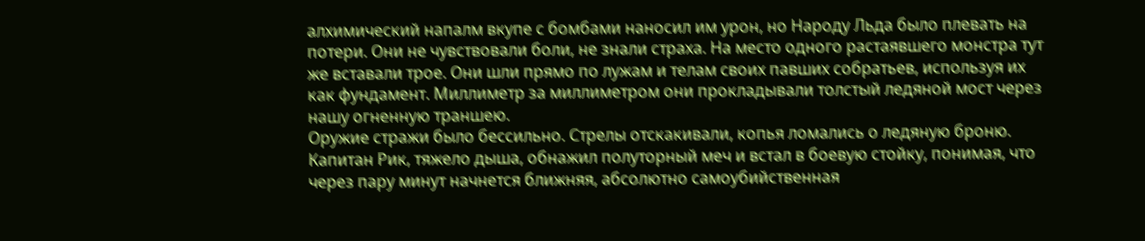алхимический напалм вкупе с бомбами наносил им урон, но Народу Льда было плевать на потери. Они не чувствовали боли, не знали страха. На место одного растаявшего монстра тут же вставали трое. Они шли прямо по лужам и телам своих павших собратьев, используя их как фундамент. Миллиметр за миллиметром они прокладывали толстый ледяной мост через нашу огненную траншею.
Оружие стражи было бессильно. Стрелы отскакивали, копья ломались о ледяную броню. Капитан Рик, тяжело дыша, обнажил полуторный меч и встал в боевую стойку, понимая, что через пару минут начнется ближняя, абсолютно самоубийственная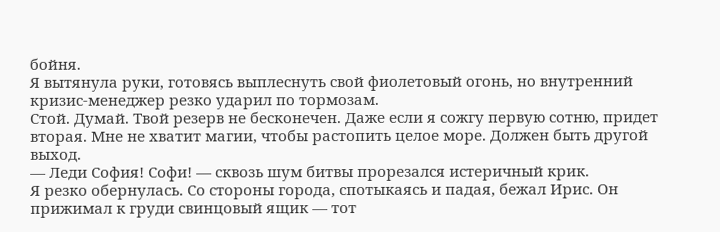бойня.
Я вытянула руки, готовясь выплеснуть свой фиолетовый огонь, но внутренний кризис-менеджер резко ударил по тормозам.
Стой. Думай. Твой резерв не бесконечен. Даже если я сожгу первую сотню, придет вторая. Мне не хватит магии, чтобы растопить целое море. Должен быть другой выход.
— Леди София! Софи! — сквозь шум битвы прорезался истеричный крик.
Я резко обернулась. Со стороны города, спотыкаясь и падая, бежал Ирис. Он прижимал к груди свинцовый ящик — тот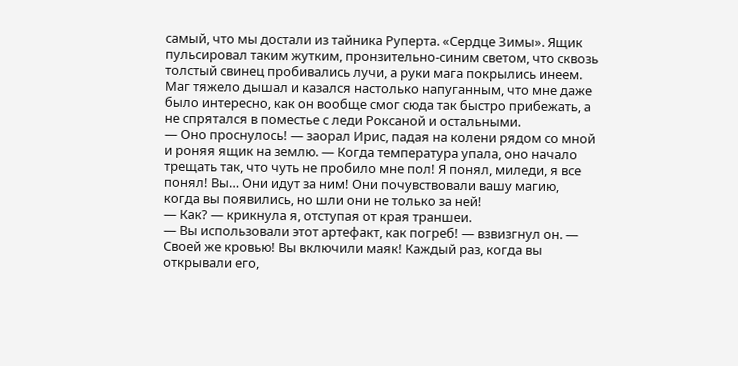самый, что мы достали из тайника Руперта. «Сердце Зимы». Ящик пульсировал таким жутким, пронзительно-синим светом, что сквозь толстый свинец пробивались лучи, а руки мага покрылись инеем. Маг тяжело дышал и казался настолько напуганным, что мне даже было интересно, как он вообще смог сюда так быстро прибежать, а не спрятался в поместье с леди Роксаной и остальными.
— Оно проснулось! — заорал Ирис, падая на колени рядом со мной и роняя ящик на землю. — Когда температура упала, оно начало трещать так, что чуть не пробило мне пол! Я понял, миледи, я все понял! Вы… Они идут за ним! Они почувствовали вашу магию, когда вы появились, но шли они не только за ней!
— Как? — крикнула я, отступая от края траншеи.
— Вы использовали этот артефакт, как погреб! — взвизгнул он. — Своей же кровью! Вы включили маяк! Каждый раз, когда вы открывали его,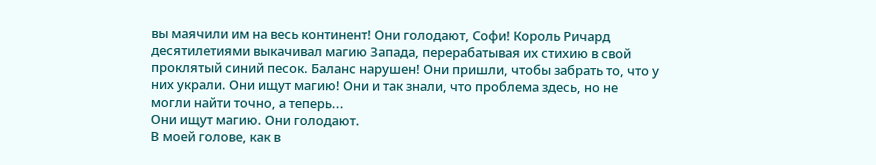вы маячили им на весь континент! Они голодают, Софи! Король Ричард десятилетиями выкачивал магию Запада, перерабатывая их стихию в свой проклятый синий песок. Баланс нарушен! Они пришли, чтобы забрать то, что у них украли. Они ищут магию! Они и так знали, что проблема здесь, но не могли найти точно, а теперь...
Они ищут магию. Они голодают.
В моей голове, как в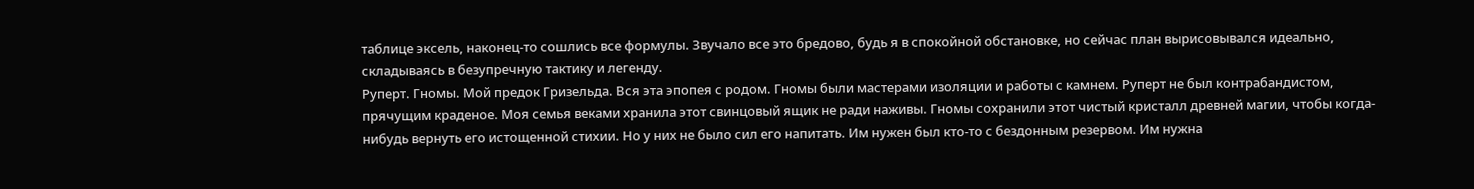таблице эксель, наконец-то сошлись все формулы. Звучало все это бредово, будь я в спокойной обстановке, но сейчас план вырисовывался идеально, складываясь в безупречную тактику и легенду.
Руперт. Гномы. Мой предок Гризельда. Вся эта эпопея с родом. Гномы были мастерами изоляции и работы с камнем. Руперт не был контрабандистом, прячущим краденое. Моя семья веками хранила этот свинцовый ящик не ради наживы. Гномы сохранили этот чистый кристалл древней магии, чтобы когда-нибудь вернуть его истощенной стихии. Но у них не было сил его напитать. Им нужен был кто-то с бездонным резервом. Им нужна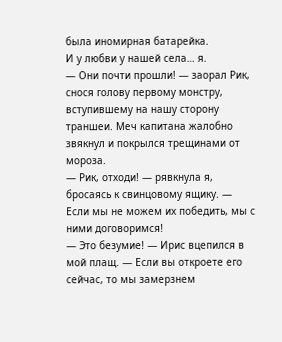была иномирная батарейка.
И у любви у нашей села… я.
— Они почти прошли! — заорал Рик, снося голову первому монстру, вступившему на нашу сторону траншеи. Меч капитана жалобно звякнул и покрылся трещинами от мороза.
— Рик, отходи! — рявкнула я, бросаясь к свинцовому ящику. — Если мы не можем их победить, мы с ними договоримся!
— Это безумие! — Ирис вцепился в мой плащ. — Если вы откроете его сейчас, то мы замерзнем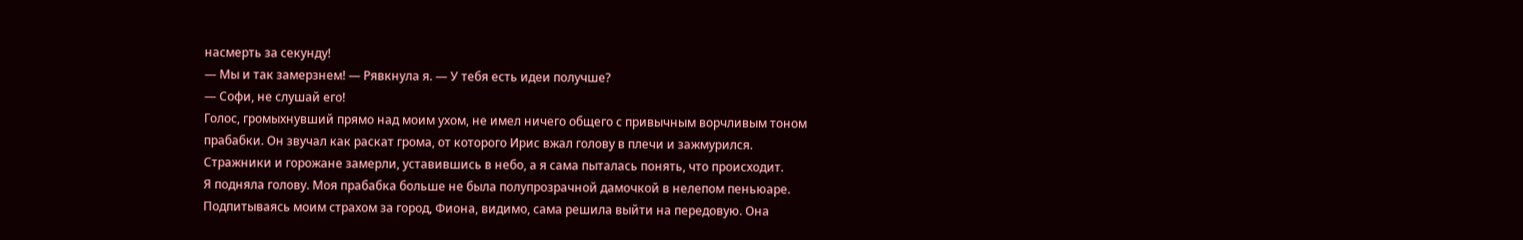насмерть за секунду!
— Мы и так замерзнем! — Рявкнула я. — У тебя есть идеи получше?
— Софи, не слушай его!
Голос, громыхнувший прямо над моим ухом, не имел ничего общего с привычным ворчливым тоном прабабки. Он звучал как раскат грома, от которого Ирис вжал голову в плечи и зажмурился. Стражники и горожане замерли, уставившись в небо, а я сама пыталась понять, что происходит.
Я подняла голову. Моя прабабка больше не была полупрозрачной дамочкой в нелепом пеньюаре. Подпитываясь моим страхом за город, Фиона, видимо, сама решила выйти на передовую. Она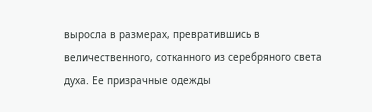выросла в размерах, превратившись в величественного, сотканного из серебряного света духа. Ее призрачные одежды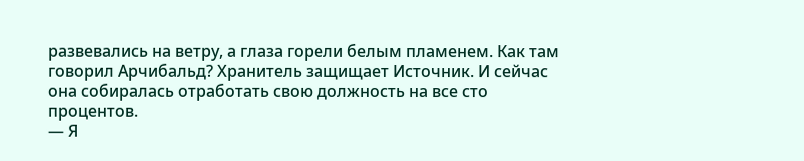развевались на ветру, а глаза горели белым пламенем. Как там говорил Арчибальд? Хранитель защищает Источник. И сейчас она собиралась отработать свою должность на все сто процентов.
— Я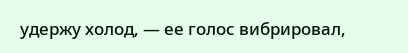удержу холод, — ее голос вибрировал,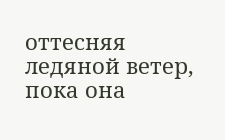оттесняя ледяной ветер, пока она